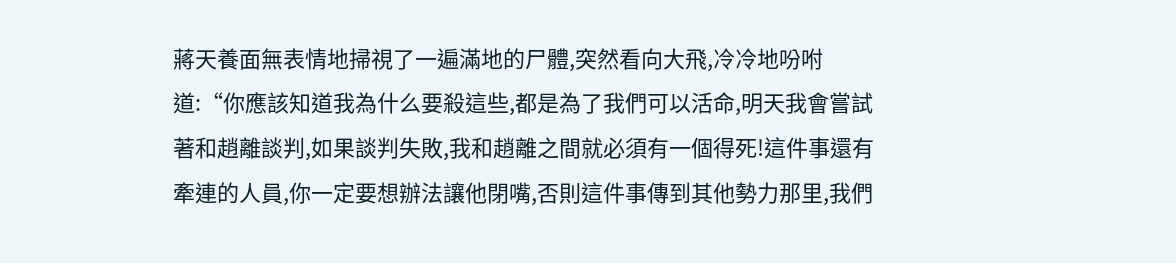蔣天養面無表情地掃視了一遍滿地的尸體,突然看向大飛,冷冷地吩咐道:“你應該知道我為什么要殺這些,都是為了我們可以活命,明天我會嘗試著和趙離談判,如果談判失敗,我和趙離之間就必須有一個得死!這件事還有牽連的人員,你一定要想辦法讓他閉嘴,否則這件事傳到其他勢力那里,我們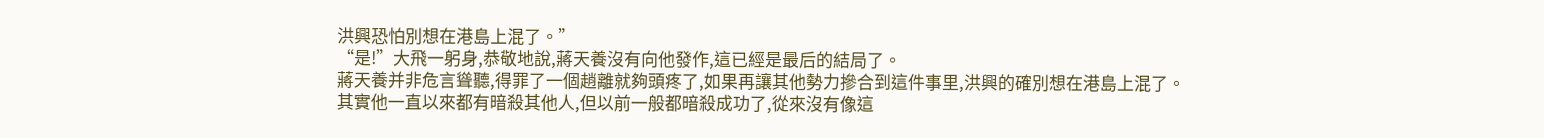洪興恐怕別想在港島上混了。”
“是!”大飛一躬身,恭敬地說,蔣天養沒有向他發作,這已經是最后的結局了。
蔣天養并非危言聳聽,得罪了一個趙離就夠頭疼了,如果再讓其他勢力摻合到這件事里,洪興的確別想在港島上混了。
其實他一直以來都有暗殺其他人,但以前一般都暗殺成功了,從來沒有像這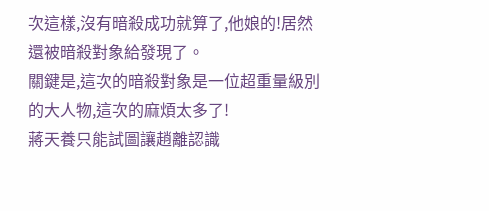次這樣,沒有暗殺成功就算了,他娘的!居然還被暗殺對象給發現了。
關鍵是,這次的暗殺對象是一位超重量級別的大人物,這次的麻煩太多了!
蔣天養只能試圖讓趙離認識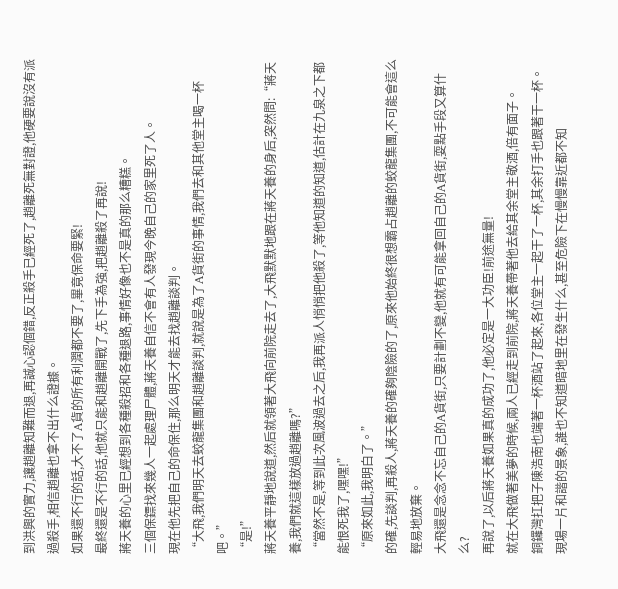到洪興的實力,讓趙離知難而退,再誠心認個錯,反正殺手已經死了,趙離死無對證,他硬要說沒有派過殺手,相信趙離也拿不出什么證據。
如果還不行的話,大不了A貨的所有利潤都不要了,畢竟保命要緊!
最終還是不行的話,他就只能和趙離開戰了,先下手為強,把趙離殺了再說!
蔣天養的心里已經想到各種殺招和各種退路,事情好像也不是真的那么糟糕。
三個保鏢找來幾人一起處理尸體,蔣天養自信不會有人發現今晚自己的家里死了人。
現在他先把自己的命保住,那么明天才能去找趙離談判。
“大飛,我們明天去蛟龍集團和趙離談判,就說是為了A貨街的事情,我們去和其他堂主喝一杯吧。”
“是!”
蔣天養平靜地說道,然后就領著大飛向前院走去了,大飛默默地跟在蔣天養的身后,突然問:“蔣天養,我們就這樣放過趙離嗎?”
“當然不是,等到此次風波過去之后,我再派人悄悄把他殺了,等他知道的知道,估計在九泉之下都能恨死我了,嘿嘿!”
“原來如此,我明白了。”
的確,先談判,再殺人,蔣天養的確夠陰險的了,原來他始終很想霸占趙離的蛟龍集團,不可能會這么輕易地放棄。
大飛還是念念不忘自己的A貨街,只要計劃不變,他就有可能拿回自己的A貨街,耍點手段又算什么?
再說了,以后蔣天養如果真的成功了,他必定是一大功臣!前途無量!
就在大飛做著美夢的時候,兩人已經走到前院,蔣天養帶著他去給其余堂主敬酒,倍有面子。
銅鑼灣扛把子陳浩南也端著一杯酒站了起來,各位堂主一起干了一杯,其余打手也跟著干一杯。
現場一片和諧的景象,誰也不知道暗地里在發生什么,甚至危險下在慢慢靠近都不知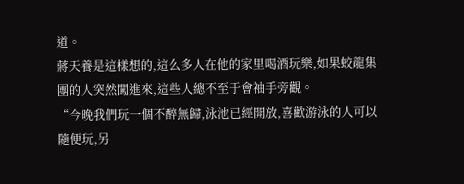道。
蔣天養是這樣想的,這么多人在他的家里喝酒玩樂,如果蛟龍集團的人突然闖進來,這些人總不至于會袖手旁觀。
“今晚我們玩一個不醉無歸,泳池已經開放,喜歡游泳的人可以隨便玩,另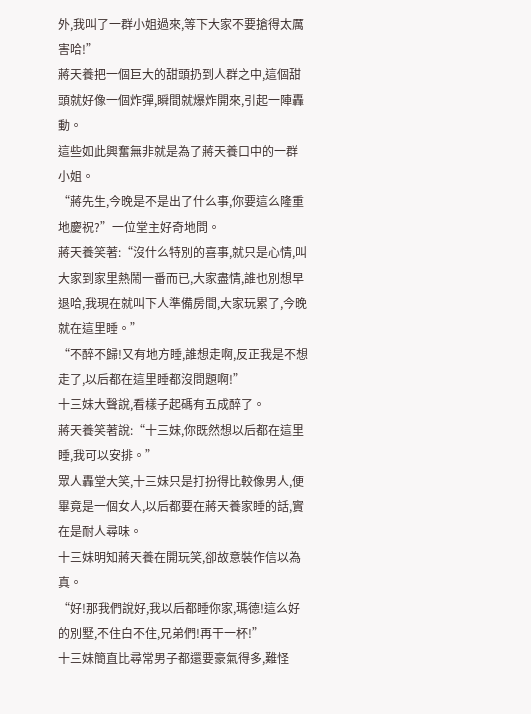外,我叫了一群小姐過來,等下大家不要搶得太厲害哈!”
蔣天養把一個巨大的甜頭扔到人群之中,這個甜頭就好像一個炸彈,瞬間就爆炸開來,引起一陣轟動。
這些如此興奮無非就是為了蔣天養口中的一群小姐。
“蔣先生,今晚是不是出了什么事,你要這么隆重地慶祝?”一位堂主好奇地問。
蔣天養笑著:“沒什么特別的喜事,就只是心情,叫大家到家里熱鬧一番而已,大家盡情,誰也別想早退哈,我現在就叫下人準備房間,大家玩累了,今晚就在這里睡。”
“不醉不歸!又有地方睡,誰想走啊,反正我是不想走了,以后都在這里睡都沒問題啊!”
十三妹大聲說,看樣子起碼有五成醉了。
蔣天養笑著說:“十三妹,你既然想以后都在這里睡,我可以安排。”
眾人轟堂大笑,十三妹只是打扮得比較像男人,便畢竟是一個女人,以后都要在蔣天養家睡的話,實在是耐人尋味。
十三妹明知蔣天養在開玩笑,卻故意裝作信以為真。
“好!那我們說好,我以后都睡你家,瑪德!這么好的別墅,不住白不住,兄弟們!再干一杯!”
十三妹簡直比尋常男子都還要豪氣得多,難怪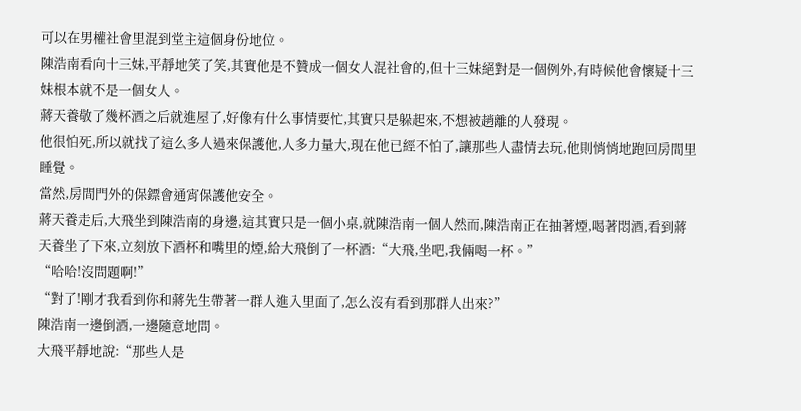可以在男權社會里混到堂主這個身份地位。
陳浩南看向十三妹,平靜地笑了笑,其實他是不贊成一個女人混社會的,但十三妹絕對是一個例外,有時候他會懷疑十三妹根本就不是一個女人。
蔣天養敬了幾杯酒之后就進屋了,好像有什么事情要忙,其實只是躲起來,不想被趙離的人發現。
他很怕死,所以就找了這么多人過來保護他,人多力量大,現在他已經不怕了,讓那些人盡情去玩,他則悄悄地跑回房間里睡覺。
當然,房間門外的保鏢會通宵保護他安全。
蔣天養走后,大飛坐到陳浩南的身邊,這其實只是一個小桌,就陳浩南一個人然而,陳浩南正在抽著煙,喝著悶酒,看到蔣天養坐了下來,立刻放下酒杯和嘴里的煙,給大飛倒了一杯酒:“大飛,坐吧,我倆喝一杯。”
“哈哈!沒問題啊!”
“對了!剛才我看到你和蔣先生帶著一群人進入里面了,怎么沒有看到那群人出來?”
陳浩南一邊倒酒,一邊隨意地問。
大飛平靜地說:“那些人是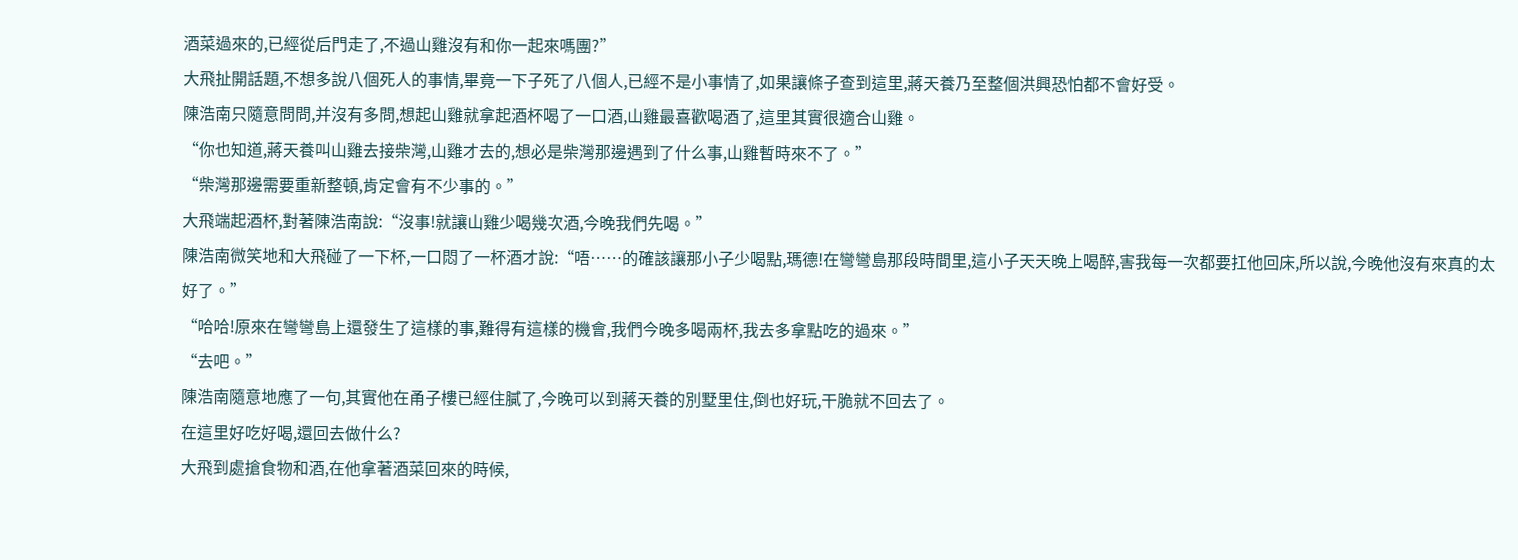酒菜過來的,已經從后門走了,不過山雞沒有和你一起來嗎團?”
大飛扯開話題,不想多說八個死人的事情,畢竟一下子死了八個人,已經不是小事情了,如果讓條子查到這里,蔣天養乃至整個洪興恐怕都不會好受。
陳浩南只隨意問問,并沒有多問,想起山雞就拿起酒杯喝了一口酒,山雞最喜歡喝酒了,這里其實很適合山雞。
“你也知道,蔣天養叫山雞去接柴灣,山雞才去的,想必是柴灣那邊遇到了什么事,山雞暫時來不了。”
“柴灣那邊需要重新整頓,肯定會有不少事的。”
大飛端起酒杯,對著陳浩南說:“沒事!就讓山雞少喝幾次酒,今晚我們先喝。”
陳浩南微笑地和大飛碰了一下杯,一口悶了一杯酒才說:“唔……的確該讓那小子少喝點,瑪德!在彎彎島那段時間里,這小子天天晚上喝醉,害我每一次都要扛他回床,所以說,今晚他沒有來真的太好了。”
“哈哈!原來在彎彎島上還發生了這樣的事,難得有這樣的機會,我們今晚多喝兩杯,我去多拿點吃的過來。”
“去吧。”
陳浩南隨意地應了一句,其實他在甬子樓已經住膩了,今晚可以到蔣天養的別墅里住,倒也好玩,干脆就不回去了。
在這里好吃好喝,還回去做什么?
大飛到處搶食物和酒,在他拿著酒菜回來的時候,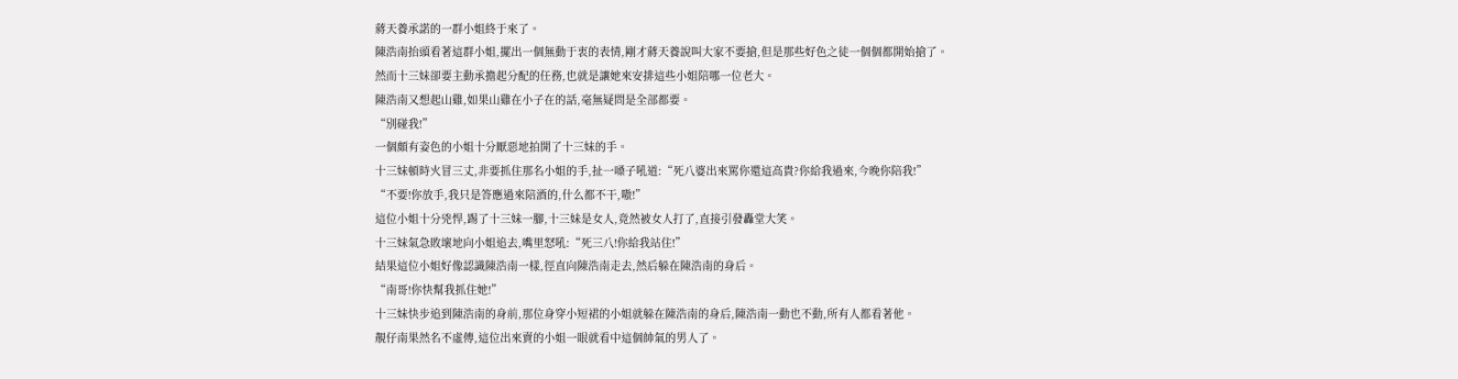蔣天養承諾的一群小姐終于來了。
陳浩南抬頭看著這群小姐,擺出一個無動于衷的表情,剛才蔣天養說叫大家不要搶,但是那些好色之徒一個個都開始搶了。
然而十三妹卻要主動承擔起分配的任務,也就是讓她來安排這些小姐陪哪一位老大。
陳浩南又想起山雞,如果山雞在小子在的話,毫無疑問是全部都要。
“別碰我!”
一個頗有姿色的小姐十分厭惡地拍開了十三妹的手。
十三妹頓時火冒三丈,非要抓住那名小姐的手,扯一嗓子吼道:“死八婆出來罵你還這高貴?你給我過來,今晚你陪我!”
“不要!你放手,我只是答應過來陪酒的,什么都不干,嗷!”
這位小姐十分兇悍,踢了十三妹一腳,十三妹是女人,竟然被女人打了,直接引發轟堂大笑。
十三妹氣急敗壞地向小姐追去,嘴里怒吼:“死三八!你給我站住!”
結果這位小姐好像認識陳浩南一樣,徑直向陳浩南走去,然后躲在陳浩南的身后。
“南哥!你快幫我抓住她!”
十三妹快步追到陳浩南的身前,那位身穿小短裙的小姐就躲在陳浩南的身后,陳浩南一動也不動,所有人都看著他。
靚仔南果然名不虛傳,這位出來賣的小姐一眼就看中這個帥氣的男人了。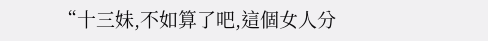“十三妹,不如算了吧,這個女人分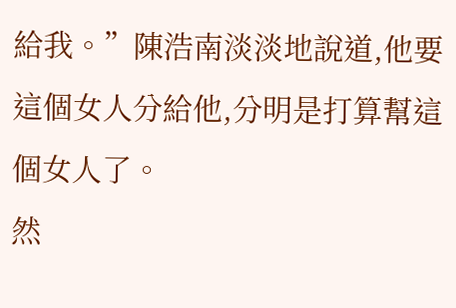給我。”陳浩南淡淡地說道,他要這個女人分給他,分明是打算幫這個女人了。
然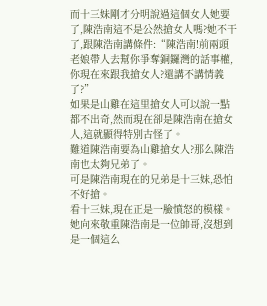而十三妹剛才分明說過這個女人她要了,陳浩南這不是公然搶女人嗎?她不干了,跟陳浩南講條件:“陳浩南!前兩頭老娘帶人去幫你爭奪銅鑼灣的話事權,你現在來跟我搶女人?還講不講情義了?”
如果是山雞在這里搶女人可以說一點都不出奇,然而現在卻是陳浩南在搶女人,這就顯得特別古怪了。
難道陳浩南要為山雞搶女人?那么陳浩南也太夠兄弟了。
可是陳浩南現在的兄弟是十三妹,恐怕不好搶。
看十三妹,現在正是一臉憤怒的模樣。
她向來敬重陳浩南是一位帥哥,沒想到是一個這么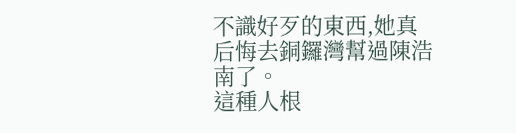不識好歹的東西,她真后悔去銅鑼灣幫過陳浩南了。
這種人根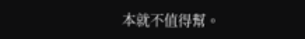本就不值得幫。